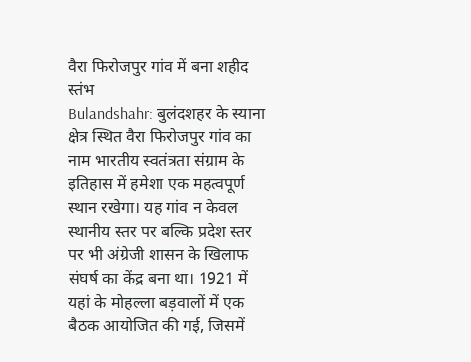वैरा फिरोजपुर गांव में बना शहीद स्तंभ
Bulandshahr: बुलंदशहर के स्याना क्षेत्र स्थित वैरा फिरोजपुर गांव का नाम भारतीय स्वतंत्रता संग्राम के इतिहास में हमेशा एक महत्वपूर्ण स्थान रखेगा। यह गांव न केवल स्थानीय स्तर पर बल्कि प्रदेश स्तर पर भी अंग्रेजी शासन के खिलाफ संघर्ष का केंद्र बना था। 1921 में यहां के मोहल्ला बड़वालों में एक बैठक आयोजित की गई, जिसमें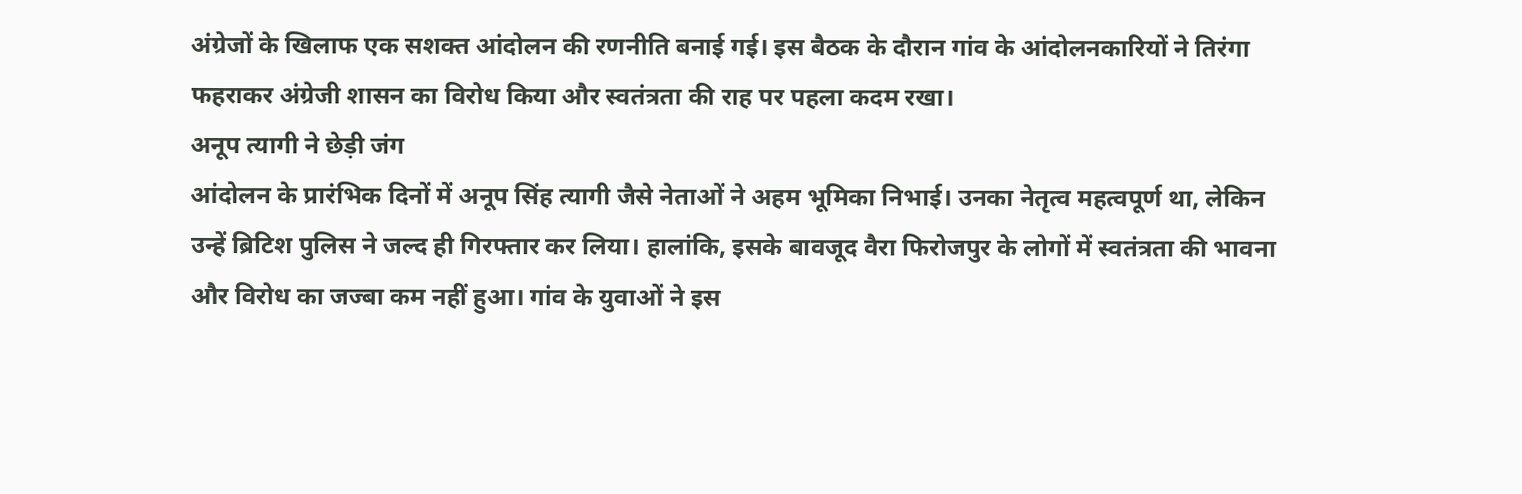अंग्रेजों के खिलाफ एक सशक्त आंदोलन की रणनीति बनाई गई। इस बैठक के दौरान गांव के आंदोलनकारियों ने तिरंगा फहराकर अंग्रेजी शासन का विरोध किया और स्वतंत्रता की राह पर पहला कदम रखा।
अनूप त्यागी ने छेड़ी जंग
आंदोलन के प्रारंभिक दिनों में अनूप सिंह त्यागी जैसे नेताओं ने अहम भूमिका निभाई। उनका नेतृत्व महत्वपूर्ण था, लेकिन उन्हें ब्रिटिश पुलिस ने जल्द ही गिरफ्तार कर लिया। हालांकि, इसके बावजूद वैरा फिरोजपुर के लोगों में स्वतंत्रता की भावना और विरोध का जज्बा कम नहीं हुआ। गांव के युवाओं ने इस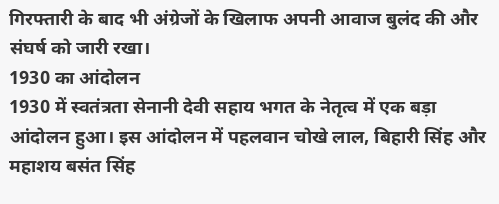गिरफ्तारी के बाद भी अंग्रेजों के खिलाफ अपनी आवाज बुलंद की और संघर्ष को जारी रखा।
1930 का आंदोलन
1930 में स्वतंत्रता सेनानी देवी सहाय भगत के नेतृत्व में एक बड़ा आंदोलन हुआ। इस आंदोलन में पहलवान चोखे लाल, बिहारी सिंह और महाशय बसंत सिंह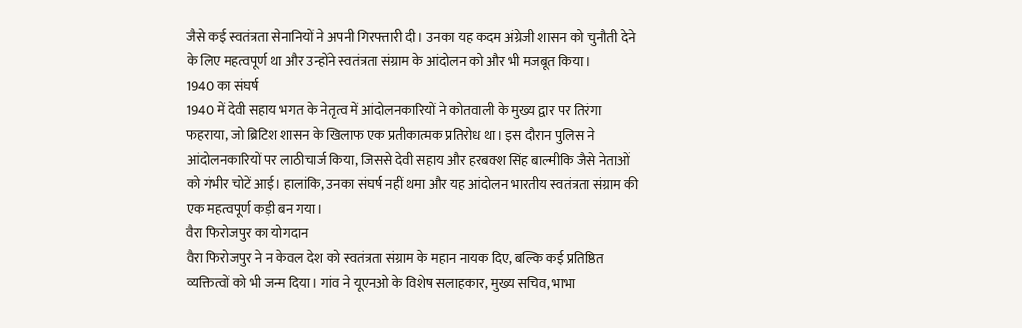जैसे कई स्वतंत्रता सेनानियों ने अपनी गिरफ्तारी दी। उनका यह कदम अंग्रेजी शासन को चुनौती देने के लिए महत्वपूर्ण था और उन्होंने स्वतंत्रता संग्राम के आंदोलन को और भी मजबूत किया।
1940 का संघर्ष
1940 में देवी सहाय भगत के नेतृत्व में आंदोलनकारियों ने कोतवाली के मुख्य द्वार पर तिरंगा फहराया, जो ब्रिटिश शासन के खिलाफ एक प्रतीकात्मक प्रतिरोध था। इस दौरान पुलिस ने आंदोलनकारियों पर लाठीचार्ज किया, जिससे देवी सहाय और हरबक्श सिंह बाल्मीकि जैसे नेताओं को गंभीर चोटें आई। हालांकि, उनका संघर्ष नहीं थमा और यह आंदोलन भारतीय स्वतंत्रता संग्राम की एक महत्वपूर्ण कड़ी बन गया।
वैरा फिरोजपुर का योगदान
वैरा फिरोजपुर ने न केवल देश को स्वतंत्रता संग्राम के महान नायक दिए, बल्कि कई प्रतिष्ठित व्यक्तित्वों को भी जन्म दिया। गांव ने यूएनओ के विशेष सलाहकार, मुख्य सचिव, भाभा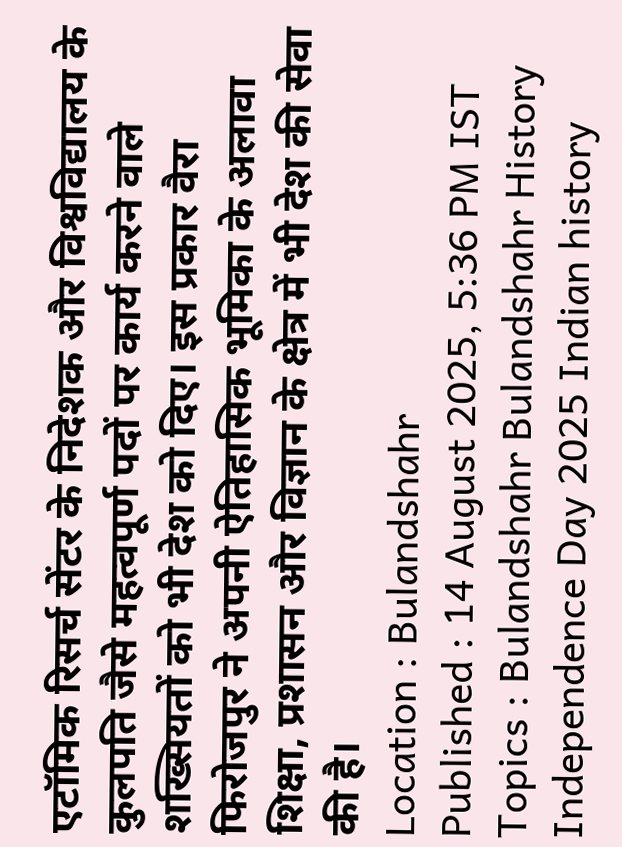एटॉमिक रिसर्च सेंटर के निदेशक और विश्वविद्यालय के कुलपति जैसे महत्वपूर्ण पदों पर कार्य करने वाले शख्सियतों को भी देश को दिए। इस प्रकार वैरा फिरोजपुर ने अपनी ऐतिहासिक भूमिका के अलावा शिक्षा, प्रशासन और विज्ञान के क्षेत्र में भी देश की सेवा की है।
Location : Bulandshahr
Published : 14 August 2025, 5:36 PM IST
Topics : Bulandshahr Bulandshahr History Independence Day 2025 Indian history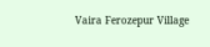Vaira Ferozepur Village